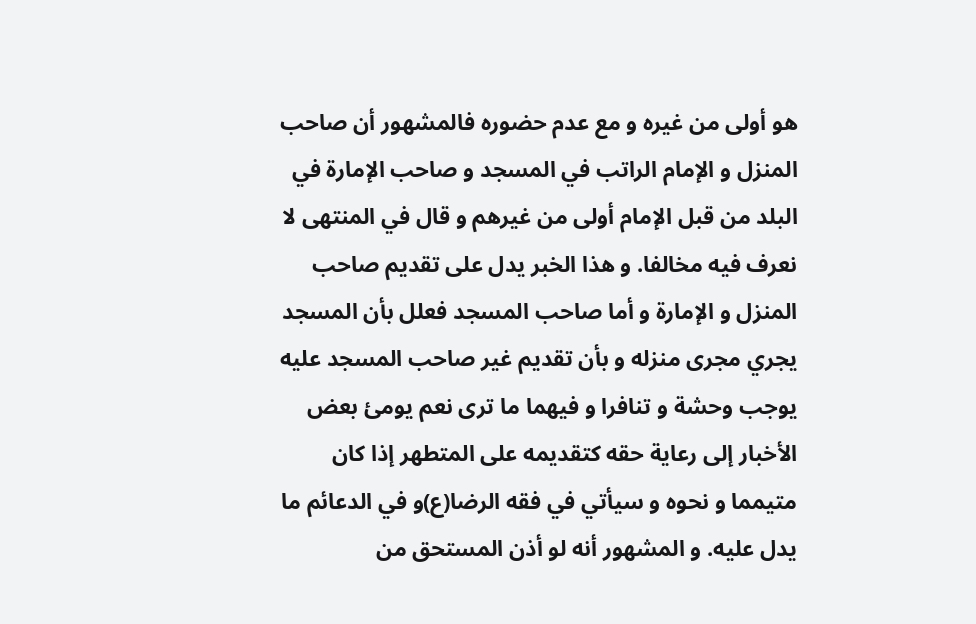هو أولى من غيره و مع عدم حضوره فالمشهور أن صاحب المنزل و الإمام الراتب في المسجد و صاحب الإمارة في البلد من قبل الإمام أولى من غيرهم و قال في المنتهى لا نعرف فيه مخالفا. و هذا الخبر يدل على تقديم صاحب المنزل و الإمارة و أما صاحب المسجد فعلل بأن المسجد يجري مجرى منزله و بأن تقديم غير صاحب المسجد عليه يوجب وحشة و تنافرا و فيهما ما ترى نعم يومئ بعض الأخبار إلى رعاية حقه كتقديمه على المتطهر إذا كان متيمما و نحوه و سيأتي في فقه الرضا(ع)و في الدعائم ما يدل عليه. و المشهور أنه لو أذن المستحق من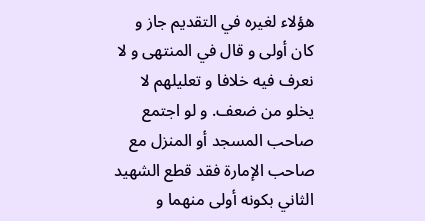هؤلاء لغيره في التقديم جاز و كان أولى و قال في المنتهى و لا نعرف فيه خلافا و تعليلهم لا يخلو من ضعف. و لو اجتمع صاحب المسجد أو المنزل مع صاحب الإمارة فقد قطع الشهيد الثاني بكونه أولى منهما و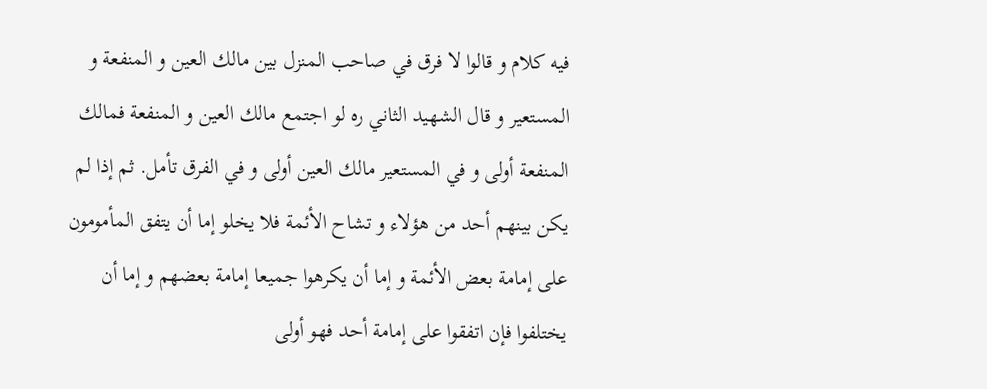فيه كلام و قالوا لا فرق في صاحب المنزل بين مالك العين و المنفعة و المستعير و قال الشهيد الثاني ره لو اجتمع مالك العين و المنفعة فمالك المنفعة أولى و في المستعير مالك العين أولى و في الفرق تأمل. ثم إذا لم يكن بينهم أحد من هؤلاء و تشاح الأئمة فلا يخلو إما أن يتفق المأمومون على إمامة بعض الأئمة و إما أن يكرهوا جميعا إمامة بعضهم و إما أن يختلفوا فإن اتفقوا على إمامة أحد فهو أولى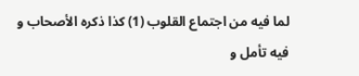لما فيه من اجتماع القلوب (1) كذا ذكره الأصحاب و فيه تأمل و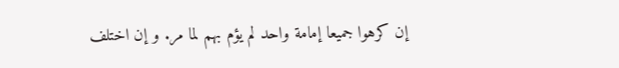إن كرهوا جميعا إمامة واحد لم يؤم بهم لما مر. و إن اختلف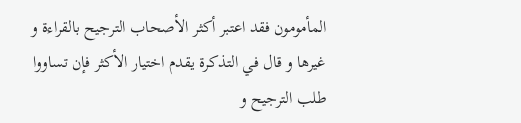المأمومون فقد اعتبر أكثر الأصحاب الترجيح بالقراءة و غيرها و قال في التذكرة يقدم اختيار الأكثر فإن تساووا طلب الترجيح و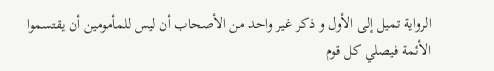الرواية تميل إلى الأول و ذكر غير واحد من الأصحاب أن ليس للمأمومين أن يقتسموا الأئمة فيصلي كل قوم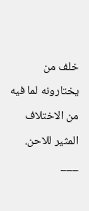خلف من يختارونه لما فيه من الاختلاف المثير للاحن.
___